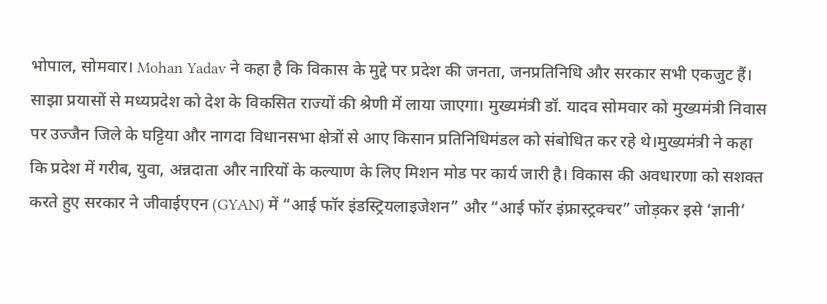भोपाल, सोमवार। Mohan Yadav ने कहा है कि विकास के मुद्दे पर प्रदेश की जनता, जनप्रतिनिधि और सरकार सभी एकजुट हैं। साझा प्रयासों से मध्यप्रदेश को देश के विकसित राज्यों की श्रेणी में लाया जाएगा। मुख्यमंत्री डॉ. यादव सोमवार को मुख्यमंत्री निवास पर उज्जैन जिले के घट्टिया और नागदा विधानसभा क्षेत्रों से आए किसान प्रतिनिधिमंडल को संबोधित कर रहे थे।मुख्यमंत्री ने कहा कि प्रदेश में गरीब, युवा, अन्नदाता और नारियों के कल्याण के लिए मिशन मोड पर कार्य जारी है। विकास की अवधारणा को सशक्त करते हुए सरकार ने जीवाईएएन (GYAN) में “आई फॉर इंडस्ट्रियलाइजेशन” और “आई फॉर इंफ्रास्ट्रक्चर” जोड़कर इसे ‘ज्ञानी’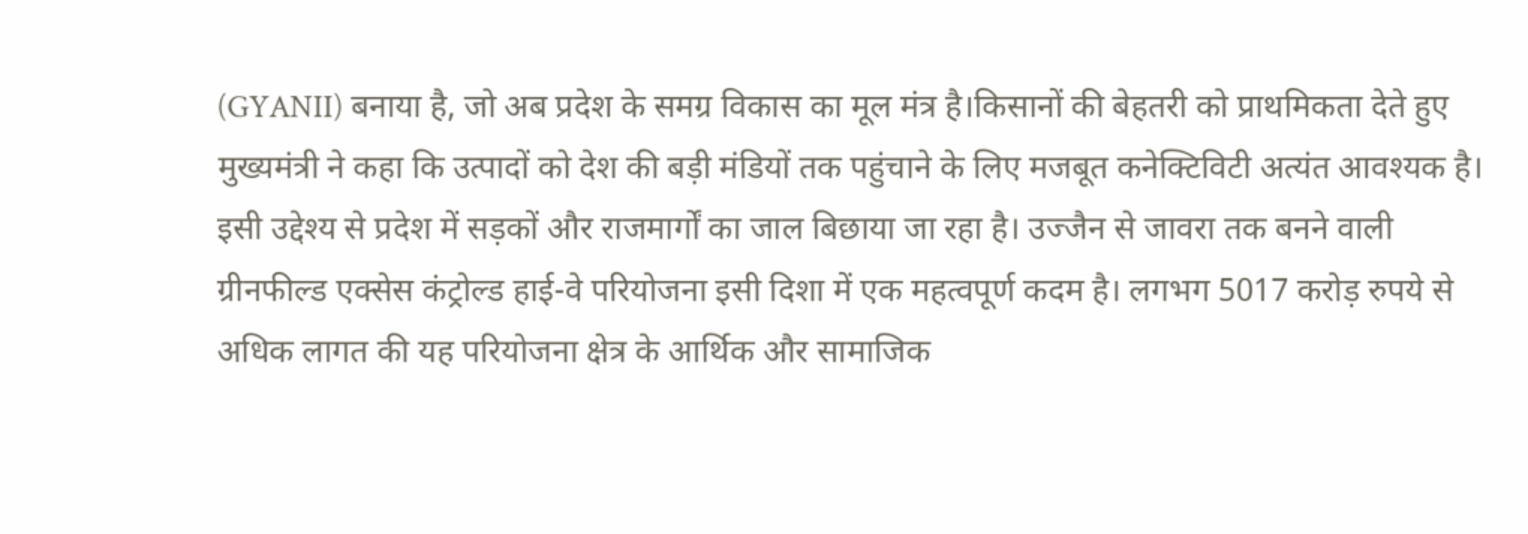(GYANII) बनाया है, जो अब प्रदेश के समग्र विकास का मूल मंत्र है।किसानों की बेहतरी को प्राथमिकता देते हुए मुख्यमंत्री ने कहा कि उत्पादों को देश की बड़ी मंडियों तक पहुंचाने के लिए मजबूत कनेक्टिविटी अत्यंत आवश्यक है। इसी उद्देश्य से प्रदेश में सड़कों और राजमार्गों का जाल बिछाया जा रहा है। उज्जैन से जावरा तक बनने वाली ग्रीनफील्ड एक्सेस कंट्रोल्ड हाई-वे परियोजना इसी दिशा में एक महत्वपूर्ण कदम है। लगभग 5017 करोड़ रुपये से अधिक लागत की यह परियोजना क्षेत्र के आर्थिक और सामाजिक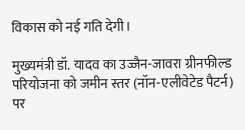विकास को नई गति देगी।

मुख्यमंत्री डॉ. यादव का उज्जैन-जावरा ग्रीनफील्ड परियोजना को जमीन स्तर (नॉन-एलीवेटेड पैटर्न) पर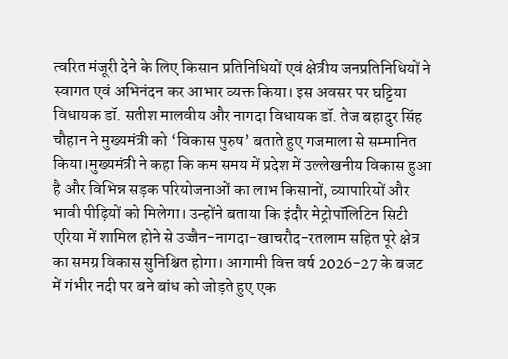त्वरित मंजूरी देने के लिए किसान प्रतिनिधियों एवं क्षेत्रीय जनप्रतिनिधियों ने स्वागत एवं अभिनंदन कर आभार व्यक्त किया। इस अवसर पर घट्टिया विधायक डॉ. सतीश मालवीय और नागदा विधायक डॉ. तेज बहादुर सिंह चौहान ने मुख्यमंत्री को ‘विकास पुरुष’ बताते हुए गजमाला से सम्मानित किया।मुख्यमंत्री ने कहा कि कम समय में प्रदेश में उल्लेखनीय विकास हुआ है और विभिन्न सड़क परियोजनाओं का लाभ किसानों, व्यापारियों और भावी पीढ़ियों को मिलेगा। उन्होंने बताया कि इंदौर मेट्रोपॉलिटिन सिटी एरिया में शामिल होने से उज्जैन-नागदा-खाचरौद-रतलाम सहित पूरे क्षेत्र का समग्र विकास सुनिश्चित होगा। आगामी वित्त वर्ष 2026-27 के बजट में गंभीर नदी पर बने बांध को जोड़ते हुए एक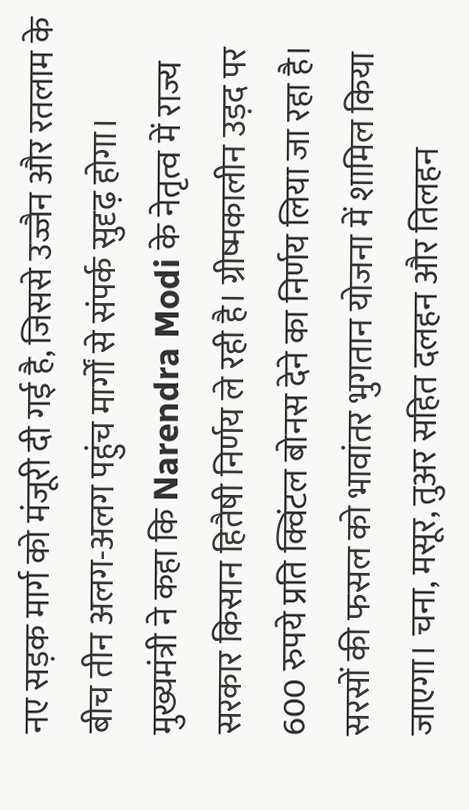नए सड़क मार्ग को मंजूरी दी गई है, जिससे उज्जैन और रतलाम के बीच तीन अलग-अलग पहुंच मार्गों से संपर्क सुदृढ़ होगा।
मुख्यमंत्री ने कहा कि Narendra Modi के नेतृत्व में राज्य सरकार किसान हितैषी निर्णय ले रही है। ग्रीष्मकालीन उड़द पर 600 रुपये प्रति क्विंटल बोनस देने का निर्णय लिया जा रहा है। सरसों की फसल को भावांतर भुगतान योजना में शामिल किया जाएगा। चना, मसूर, तुअर सहित दलहन और तिलहन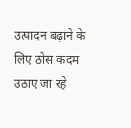उत्पादन बढ़ाने के लिए ठोस कदम उठाए जा रहे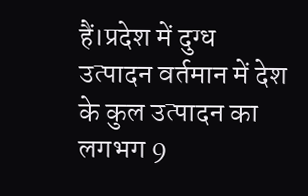हैं।प्रदेश में दुग्ध उत्पादन वर्तमान में देश के कुल उत्पादन का लगभग 9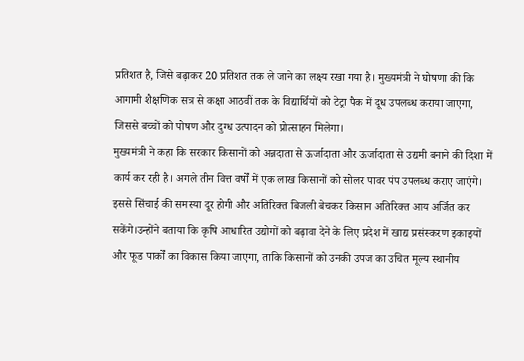प्रतिशत है, जिसे बढ़ाकर 20 प्रतिशत तक ले जाने का लक्ष्य रखा गया है। मुख्यमंत्री ने घोषणा की कि आगामी शैक्षणिक सत्र से कक्षा आठवीं तक के विद्यार्थियों को टेट्रा पैक में दूध उपलब्ध कराया जाएगा, जिससे बच्चों को पोषण और दुग्ध उत्पादन को प्रोत्साहन मिलेगा।
मुख्यमंत्री ने कहा कि सरकार किसानों को अन्नदाता से ऊर्जादाता और ऊर्जादाता से उद्यमी बनाने की दिशा में कार्य कर रही है। अगले तीन वित्त वर्षों में एक लाख किसानों को सोलर पावर पंप उपलब्ध कराए जाएंगे। इससे सिंचाई की समस्या दूर होगी और अतिरिक्त बिजली बेचकर किसान अतिरिक्त आय अर्जित कर सकेंगे।उन्होंने बताया कि कृषि आधारित उद्योगों को बढ़ावा देने के लिए प्रदेश में खाद्य प्रसंस्करण इकाइयों और फूड पार्कों का विकास किया जाएगा, ताकि किसानों को उनकी उपज का उचित मूल्य स्थानीय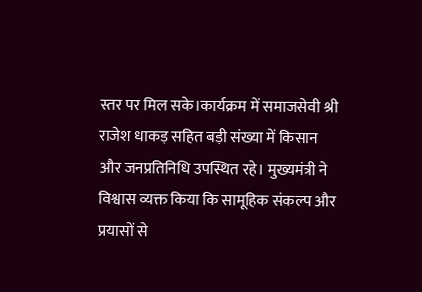स्तर पर मिल सके।कार्यक्रम में समाजसेवी श्री राजेश धाकड़ सहित बड़ी संख्या में किसान और जनप्रतिनिधि उपस्थित रहे। मुख्यमंत्री ने विश्वास व्यक्त किया कि सामूहिक संकल्प और प्रयासों से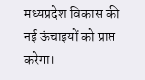मध्यप्रदेश विकास की नई ऊंचाइयों को प्राप्त करेगा।